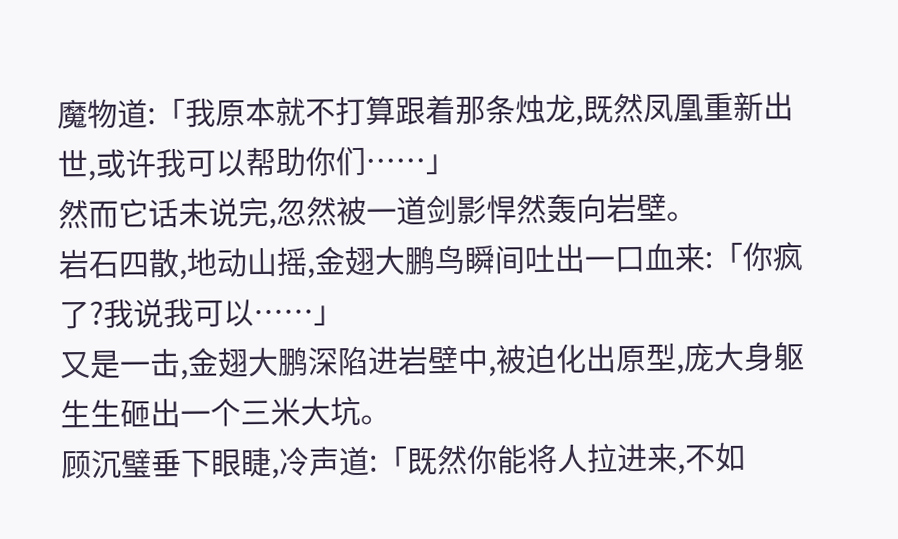魔物道:「我原本就不打算跟着那条烛龙,既然凤凰重新出世,或许我可以帮助你们……」
然而它话未说完,忽然被一道剑影悍然轰向岩壁。
岩石四散,地动山摇,金翅大鹏鸟瞬间吐出一口血来:「你疯了?我说我可以……」
又是一击,金翅大鹏深陷进岩壁中,被迫化出原型,庞大身躯生生砸出一个三米大坑。
顾沉璧垂下眼睫,冷声道:「既然你能将人拉进来,不如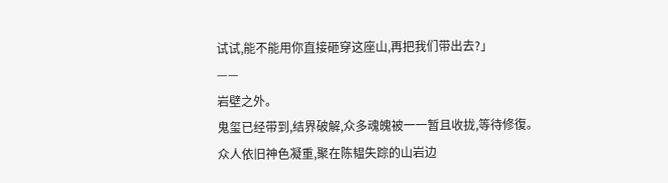试试,能不能用你直接砸穿这座山,再把我们带出去?」
——
岩壁之外。
鬼玺已经带到,结界破解,众多魂魄被一一暂且收拢,等待修復。
众人依旧神色凝重,聚在陈韫失踪的山岩边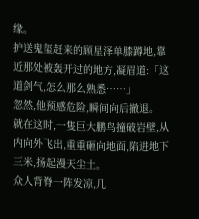缘。
护送鬼玺赶来的顾星泽单膝蹲地,靠近那处被轰开过的地方,凝眉道:「这道剑气,怎么那么熟悉……」
忽然,他预感危险,瞬间向后撤退。
就在这时,一隻巨大鹏鸟撞破岩壁,从内向外飞出,重重砸向地面,陷进地下三米,扬起漫天尘土。
众人背脊一阵发凉,几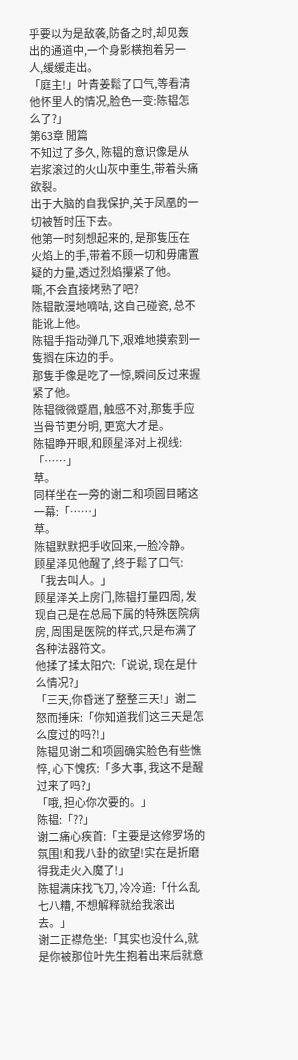乎要以为是敌袭,防备之时,却见轰出的通道中,一个身影横抱着另一人,缓缓走出。
「庭主!」叶青姜鬆了口气,等看清他怀里人的情况,脸色一变:陈韫怎么了?」
第63章 閒篇
不知过了多久, 陈韫的意识像是从岩浆滚过的火山灰中重生,带着头痛欲裂。
出于大脑的自我保护,关于凤凰的一切被暂时压下去。
他第一时刻想起来的, 是那隻压在火焰上的手,带着不顾一切和毋庸置疑的力量,透过烈焰攥紧了他。
嘶,不会直接烤熟了吧?
陈韫散漫地嘀咕, 这自己碰瓷, 总不能讹上他。
陈韫手指动弹几下,艰难地摸索到一隻搁在床边的手。
那隻手像是吃了一惊,瞬间反过来握紧了他。
陈韫微微蹙眉, 触感不对,那隻手应当骨节更分明, 更宽大才是。
陈韫睁开眼,和顾星泽对上视线:「……」
草。
同样坐在一旁的谢二和项圆目睹这一幕:「……」
草。
陈韫默默把手收回来,一脸冷静。
顾星泽见他醒了,终于鬆了口气:「我去叫人。」
顾星泽关上房门,陈韫打量四周, 发现自己是在总局下属的特殊医院病房, 周围是医院的样式,只是布满了各种法器符文。
他揉了揉太阳穴:「说说, 现在是什么情况?」
「三天,你昏迷了整整三天!」谢二怒而捶床:「你知道我们这三天是怎么度过的吗?!」
陈韫见谢二和项圆确实脸色有些憔悴, 心下愧疚:「多大事, 我这不是醒过来了吗?」
「哦, 担心你次要的。」
陈韫:「??」
谢二痛心疾首:「主要是这修罗场的氛围!和我八卦的欲望!实在是折磨得我走火入魔了!」
陈韫满床找飞刀, 冷冷道:「什么乱七八糟, 不想解释就给我滚出去。」
谢二正襟危坐:「其实也没什么,就是你被那位叶先生抱着出来后就意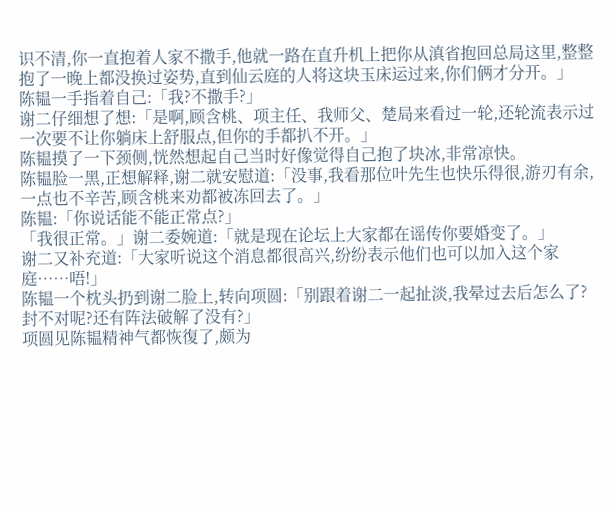识不清,你一直抱着人家不撒手,他就一路在直升机上把你从滇省抱回总局这里,整整抱了一晚上都没换过姿势,直到仙云庭的人将这块玉床运过来,你们俩才分开。」
陈韫一手指着自己:「我?不撒手?」
谢二仔细想了想:「是啊,顾含桃、项主任、我师父、楚局来看过一轮,还轮流表示过一次要不让你躺床上舒服点,但你的手都扒不开。」
陈韫摸了一下颈侧,恍然想起自己当时好像觉得自己抱了块冰,非常凉快。
陈韫脸一黑,正想解释,谢二就安慰道:「没事,我看那位叶先生也快乐得很,游刃有余,一点也不辛苦,顾含桃来劝都被冻回去了。」
陈韫:「你说话能不能正常点?」
「我很正常。」谢二委婉道:「就是现在论坛上大家都在谣传你要婚变了。」
谢二又补充道:「大家听说这个消息都很高兴,纷纷表示他们也可以加入这个家庭……唔!」
陈韫一个枕头扔到谢二脸上,转向项圆:「别跟着谢二一起扯淡,我晕过去后怎么了?封不对呢?还有阵法破解了没有?」
项圆见陈韫精神气都恢復了,颇为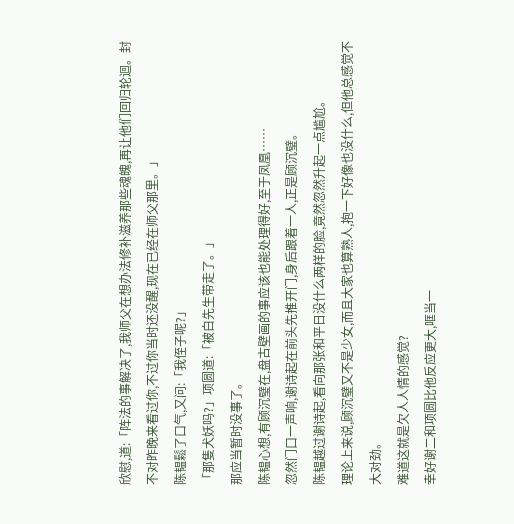欣慰,道:「阵法的事解决了,我师父在想办法修补滋养那些魂魄,再让他们回归轮迴。封不对昨晚来看过你,不过你当时还没醒,现在已经在师父那里。」
陈韫鬆了口气,又问:「我侄子呢?」
「那隻犬妖吗?」项圆道:「被白先生带走了。」
那应当暂时没事了。
陈韫心想,有顾沉璧在,盘古壁画的事应该也能处理得好,至于凤凰……
忽然门口一声响,谢诗起在前头先推开门,身后跟着一人,正是顾沉璧。
陈韫越过谢诗起,看向那张和平日没什么两样的脸,竟然忽然升起一点尴尬。
理论上来说,顾沉璧又不是少女,而且大家也算熟人,抱一下好像也没什么,但他总感觉不大对劲。
难道这就是欠人人情的感觉?
幸好谢二和项圆比他反应更大,哐当一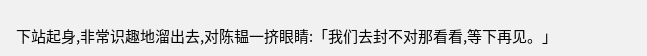下站起身,非常识趣地溜出去,对陈韫一挤眼睛:「我们去封不对那看看,等下再见。」